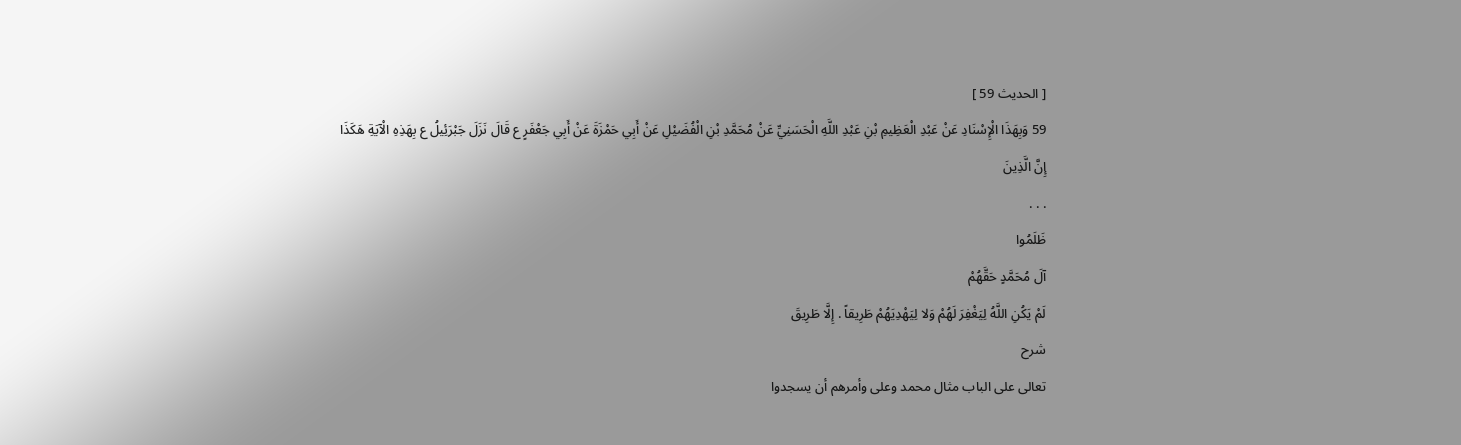[ الحديث 59 ]
59 وَبِهَذَا الْإِسْنَادِ عَنْ عَبْدِ الْعَظِيمِ بْنِ عَبْدِ اللَّهِ الْحَسَنِيِّ عَنْ مُحَمَّدِ بْنِ الْفُضَيْلِ عَنْ أَبِي حَمْزَةَ عَنْ أَبِي جَعْفَرٍ ع قَالَ نَزَلَ جَبْرَئِيلُ ع بِهَذِهِ الْآيَةِ هَكَذَا
إِنَّ الَّذِينَ
. . .
ظَلَمُوا
آلَ مُحَمَّدٍ حَقَّهُمْ
لَمْ يَكُنِ اللَّهُ لِيَغْفِرَ لَهُمْ وَلا لِيَهْدِيَهُمْ طَرِيقاً . إِلَّا طَرِيقَ
شرح
تعالى على الباب مثال محمد وعلى وأمرهم أن يسجدوا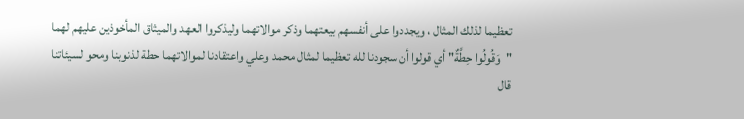تعظيما لذلك المثال ، ويجددوا على أنفسهم بيعتهما وذكر موالاتهما وليذكروا العهد والميثاق المأخوذين عليهم لهما "وَقُولُوا حِطَّةٌ" أي قولوا أن سجودنا لله تعظيما لمثال محمد وعلي واعتقادنا لموالاتهما حطة لذنوبنا ومحو لسيئاتنا قال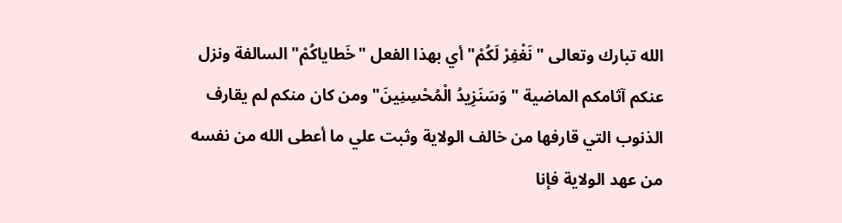الله تبارك وتعالى "نَغْفِرْ لَكُمْ" أي بهذا الفعل "خَطاياكُمْ" السالفة ونزل عنكم آثامكم الماضية "وَسَنَزِيدُ الْمُحْسِنِينَ" ومن كان منكم لم يقارف الذنوب التي قارفها من خالف الولاية وثبت علي ما أعطى الله من نفسه من عهد الولاية فإنا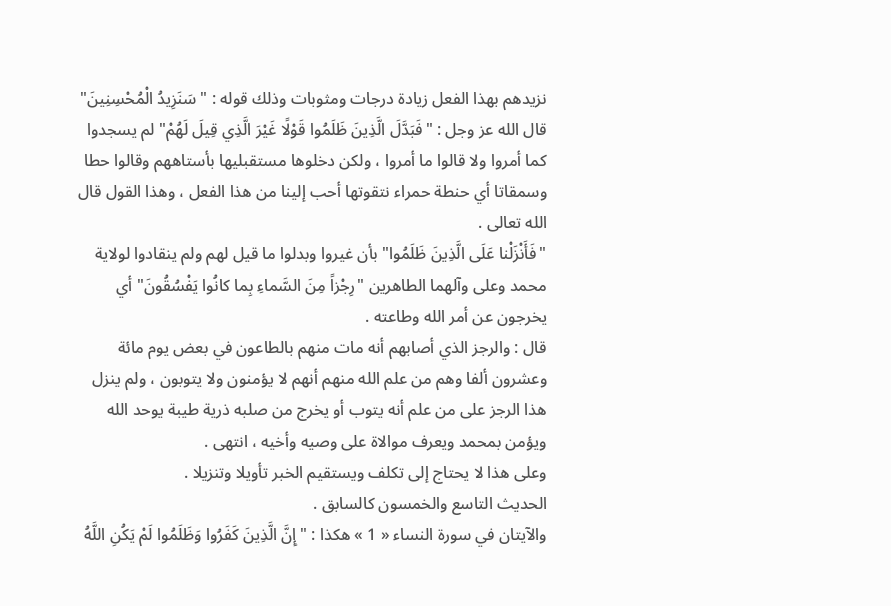نزيدهم بهذا الفعل زيادة درجات ومثوبات وذلك قوله : "سَنَزِيدُ الْمُحْسِنِينَ" قال الله عز وجل : "فَبَدَّلَ الَّذِينَ ظَلَمُوا قَوْلًا غَيْرَ الَّذِي قِيلَ لَهُمْ" لم يسجدوا كما أمروا ولا قالوا ما أمروا ، ولكن دخلوها مستقبليها بأستاههم وقالوا حطا وسمقاتا أي حنطة حمراء نتقوتها أحب إلينا من هذا الفعل ، وهذا القول قال الله تعالى .
"فَأَنْزَلْنا عَلَى الَّذِينَ ظَلَمُوا" بأن غيروا وبدلوا ما قيل لهم ولم ينقادوا لولاية محمد وعلى وآلهما الطاهرين "رِجْزاً مِنَ السَّماءِ بِما كانُوا يَفْسُقُونَ" أي يخرجون عن أمر الله وطاعته .
قال : والرجز الذي أصابهم أنه مات منهم بالطاعون في بعض يوم مائة وعشرون ألفا وهم من علم الله منهم أنهم لا يؤمنون ولا يتوبون ، ولم ينزل هذا الرجز على من علم أنه يتوب أو يخرج من صلبه ذرية طيبة يوحد الله ويؤمن بمحمد ويعرف موالاة على وصيه وأخيه ، انتهى .
وعلى هذا لا يحتاج إلى تكلف ويستقيم الخبر تأويلا وتنزيلا .
الحديث التاسع والخمسون كالسابق .
والآيتان في سورة النساء « 1 » هكذا : "إِنَّ الَّذِينَ كَفَرُوا وَظَلَمُوا لَمْ يَكُنِ اللَّهُ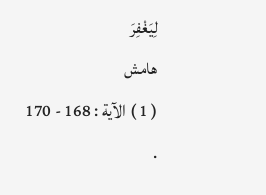لِيَغْفِرَ
هامش
( 1 ) الآية : 168 - 170 .